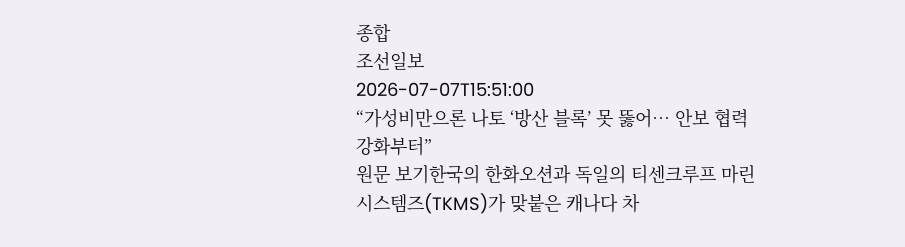종합
조선일보
2026-07-07T15:51:00
“가성비만으론 나토 ‘방산 블록’ 못 뚫어… 안보 협력 강화부터”
원문 보기한국의 한화오션과 독일의 티센크루프 마린 시스템즈(TKMS)가 맞붙은 캐나다 차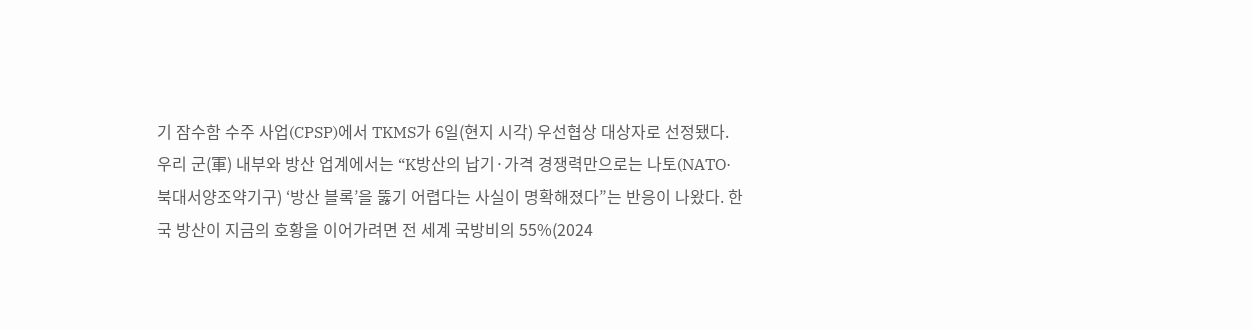기 잠수함 수주 사업(CPSP)에서 TKMS가 6일(현지 시각) 우선협상 대상자로 선정됐다. 우리 군(軍) 내부와 방산 업계에서는 “K방산의 납기·가격 경쟁력만으로는 나토(NATO·북대서양조약기구) ‘방산 블록’을 뚫기 어렵다는 사실이 명확해졌다”는 반응이 나왔다. 한국 방산이 지금의 호황을 이어가려면 전 세계 국방비의 55%(2024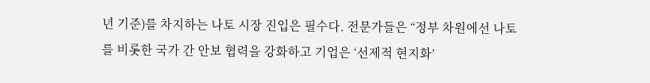년 기준)를 차지하는 나토 시장 진입은 필수다. 전문가들은 “정부 차원에선 나토를 비롯한 국가 간 안보 협력을 강화하고 기업은 ‘선제적 현지화’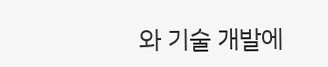와 기술 개발에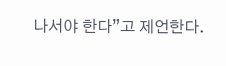나서야 한다”고 제언한다.